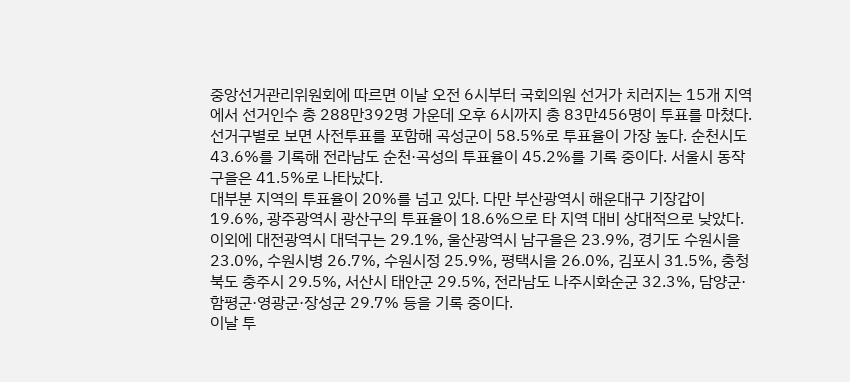중앙선거관리위원회에 따르면 이날 오전 6시부터 국회의원 선거가 치러지는 15개 지역에서 선거인수 총 288만392명 가운데 오후 6시까지 총 83만456명이 투표를 마쳤다.
선거구별로 보면 사전투표를 포함해 곡성군이 58.5%로 투표율이 가장 높다. 순천시도 43.6%를 기록해 전라남도 순천·곡성의 투표율이 45.2%를 기록 중이다. 서울시 동작구을은 41.5%로 나타났다.
대부분 지역의 투표율이 20%를 넘고 있다. 다만 부산광역시 해운대구 기장갑이 19.6%, 광주광역시 광산구의 투표율이 18.6%으로 타 지역 대비 상대적으로 낮았다.
이외에 대전광역시 대덕구는 29.1%, 울산광역시 남구을은 23.9%, 경기도 수원시을 23.0%, 수원시병 26.7%, 수원시정 25.9%, 평택시을 26.0%, 김포시 31.5%, 충청북도 충주시 29.5%, 서산시 태안군 29.5%, 전라남도 나주시화순군 32.3%, 담양군·함평군·영광군·장성군 29.7% 등을 기록 중이다.
이날 투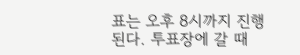표는 오후 8시까지 진행된다. 투표장에 갈 때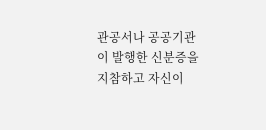관공서나 공공기관이 발행한 신분증을 지참하고 자신이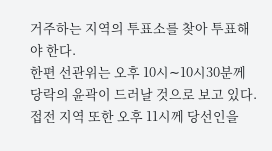거주하는 지역의 투표소를 찾아 투표해야 한다.
한편 선관위는 오후 10시∼10시30분께 당락의 윤곽이 드러날 것으로 보고 있다. 접전 지역 또한 오후 11시께 당선인을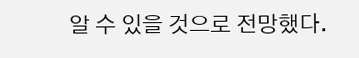알 수 있을 것으로 전망했다.